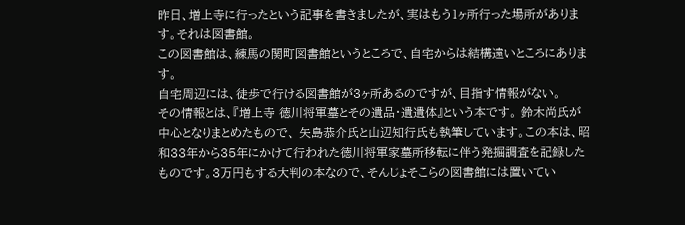昨日、増上寺に行ったという記事を書きましたが、実はもう1ヶ所行った場所があります。それは図書館。
この図書館は、練馬の関町図書館というところで、自宅からは結構遠いところにあります。
自宅周辺には、徒歩で行ける図書館が3ヶ所あるのですが、目指す情報がない。
その情報とは、『増上寺 徳川将軍墓とその遺品・遺遺体』という本です。 鈴木尚氏が中心となりまとめたもので、 矢島恭介氏と山辺知行氏も執筆しています。この本は、昭和33年から35年にかけて行われた徳川将軍家墓所移転に伴う発掘調査を記録したものです。3万円もする大判の本なので、そんじょそこらの図書館には置いてい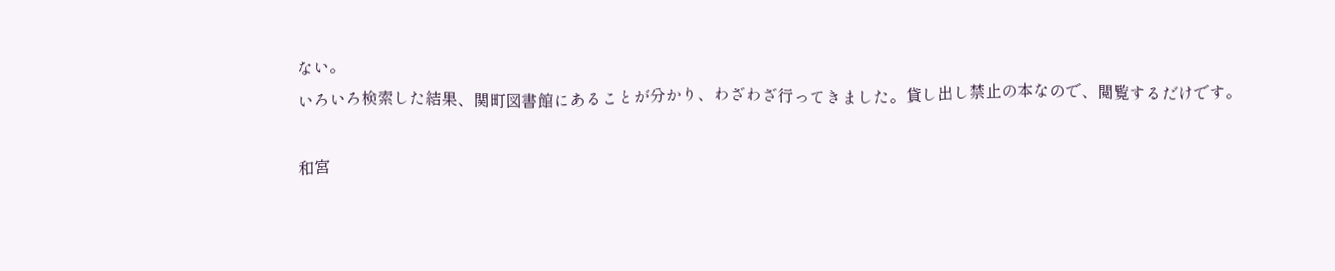ない。
いろいろ検索した結果、関町図書館にあることが分かり、わざわざ行ってきました。貸し出し禁止の本なので、閲覧するだけです。

和宮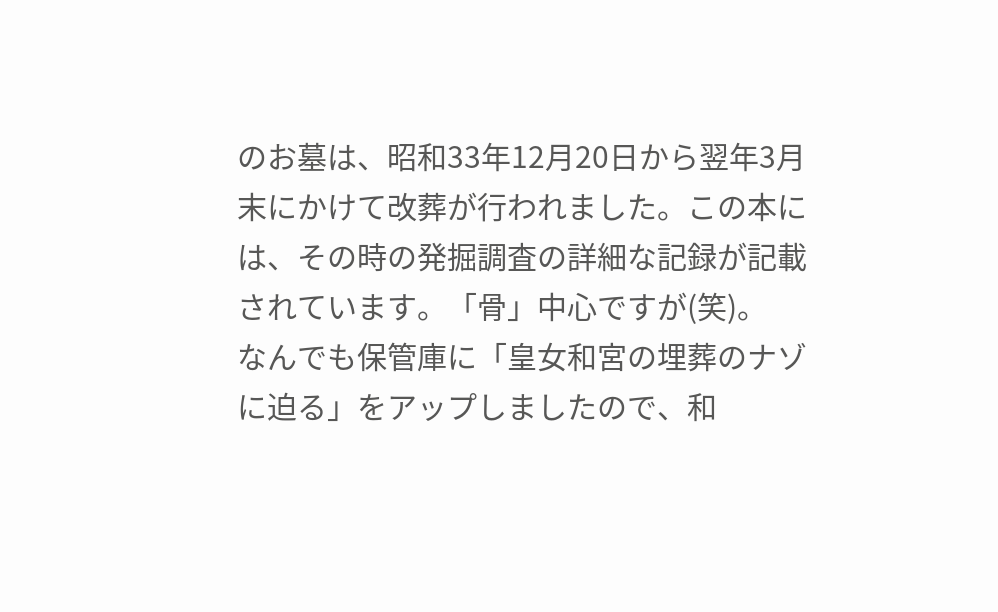のお墓は、昭和33年12月20日から翌年3月末にかけて改葬が行われました。この本には、その時の発掘調査の詳細な記録が記載されています。「骨」中心ですが(笑)。
なんでも保管庫に「皇女和宮の埋葬のナゾに迫る」をアップしましたので、和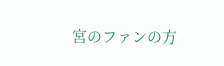宮のファンの方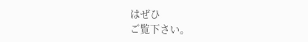はぜひ
ご覧下さい。